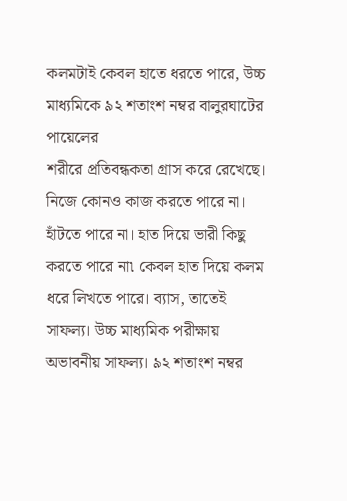কলমটাই কেবল হাতে ধরতে পারে, উচ্চ মাধ্যমিকে ৯২ শতাংশ নম্বর বালুরঘাটের পায়েলের
শরীরে প্রতিবন্ধকতা গ্রাস করে রেখেছে। নিজে কোনও কাজ করতে পারে না। হাঁটতে পারে না। হাত দিয়ে ভারী কিছু করতে পারে না৷ কেবল হাত দিয়ে কলম ধরে লিখতে পারে। ব্যাস, তাতেই সাফল্য। উচ্চ মাধ্যমিক পরীক্ষায় অভাবনীয় সাফল্য। ৯২ শতাংশ নম্বর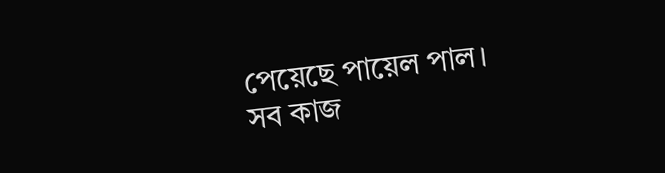পেয়েছে পায়েল পাল।
সব কাজ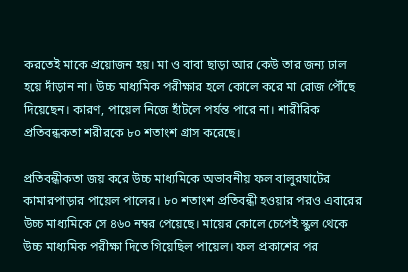করতেই মাকে প্রয়োজন হয়। মা ও বাবা ছাড়া আর কেউ তার জন্য ঢাল হয়ে দাঁড়ান না। উচ্চ মাধ্যমিক পরীক্ষার হলে কোলে করে মা রোজ পৌঁছে দিয়েছেন। কারণ, পায়েল নিজে হাঁটলে পর্যন্ত পারে না। শারীরিক প্রতিবন্ধকতা শরীরকে ৮০ শতাংশ গ্রাস করেছে।

প্রতিবন্ধীকতা জয় করে উচ্চ মাধ্যমিকে অভাবনীয় ফল বালুরঘাটের কামারপাড়ার পায়েল পালের। ৮০ শতাংশ প্রতিবন্ধী হওয়ার পরও এবারের উচ্চ মাধ্যমিকে সে ৪৬০ নম্বর পেয়েছে। মায়ের কোলে চেপেই স্কুল থেকে উচ্চ মাধ্যমিক পরীক্ষা দিতে গিয়েছিল পায়েল। ফল প্রকাশের পর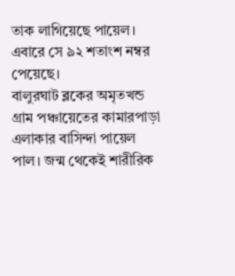তাক লাগিয়েছে পায়েল। এবারে সে ৯২ শতাংশ নম্বর পেয়েছে।
বালুরঘাট ব্লকের অমৃতখন্ড গ্রাম পঞ্চায়েতের কামারপাড়া এলাকার বাসিন্দা পায়েল পাল। জন্ম থেকেই শারীরিক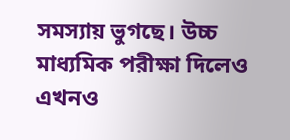সমস্যায় ভুগছে। উচ্চ মাধ্যমিক পরীক্ষা দিলেও এখনও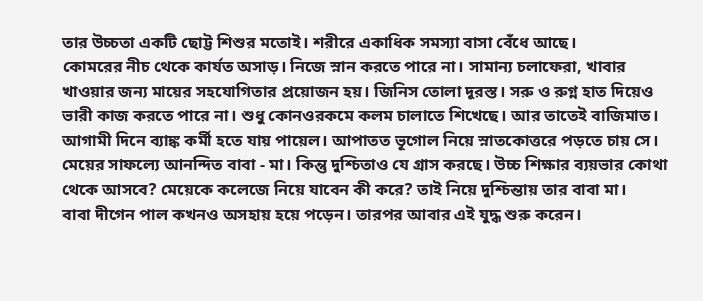তার উচ্চতা একটি ছোট্ট শিশুর মতোই। শরীরে একাধিক সমস্যা বাসা বেঁধে আছে।
কোমরের নীচ থেকে কার্যত অসাড়। নিজে স্নান করতে পারে না। সামান্য চলাফেরা, খাবার খাওয়ার জন্য মায়ের সহযোগিতার প্রয়োজন হয়। জিনিস তোলা দূরস্ত। সরু ও রুগ্ন হাত দিয়েও ভারী কাজ করতে পারে না। শুধু কোনওরকমে কলম চালাতে শিখেছে। আর তাতেই বাজিমাত।
আগামী দিনে ব্যাঙ্ক কর্মী হতে যায় পায়েল। আপাতত ভূগোল নিয়ে স্নাতকোত্তরে পড়তে চায় সে। মেয়ের সাফল্যে আনন্দিত বাবা - মা। কিন্তু দুশ্চিতাও যে গ্রাস করছে। উচ্চ শিক্ষার ব্যয়ভার কোথা থেকে আসবে? মেয়েকে কলেজে নিয়ে যাবেন কী করে? তাই নিয়ে দুশ্চিন্তায় তার বাবা মা।
বাবা দীগেন পাল কখনও অসহায় হয়ে পড়েন। তারপর আবার এই যুদ্ধ শুরু করেন।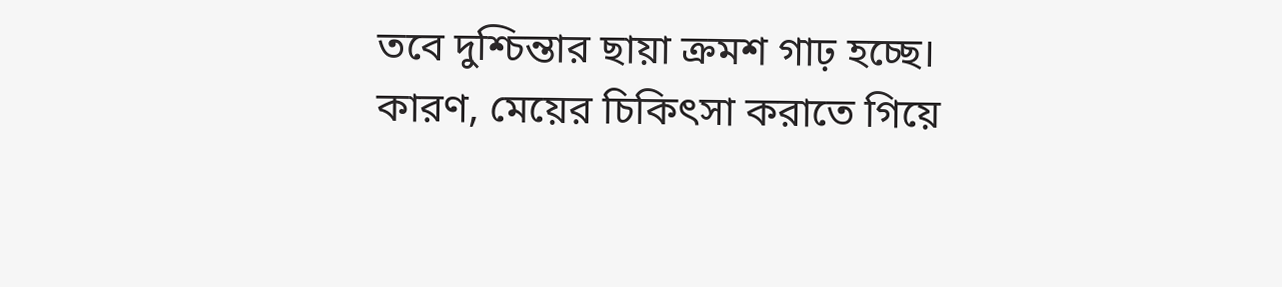তবে দুশ্চিন্তার ছায়া ক্রমশ গাঢ় হচ্ছে। কারণ, মেয়ের চিকিৎসা করাতে গিয়ে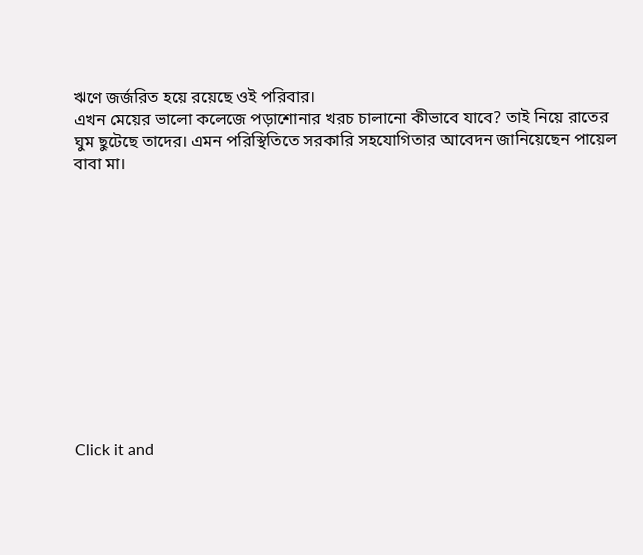ঋণে জর্জরিত হয়ে রয়েছে ওই পরিবার।
এখন মেয়ের ভালো কলেজে পড়াশোনার খরচ চালানো কীভাবে যাবে? তাই নিয়ে রাতের ঘুম ছুটেছে তাদের। এমন পরিস্থিতিতে সরকারি সহযোগিতার আবেদন জানিয়েছেন পায়েল বাবা মা।












Click it and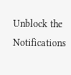Unblock the Notifications